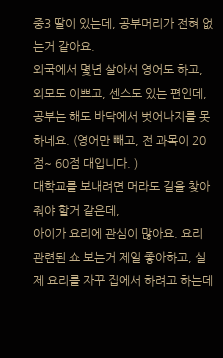중3 딸이 있는데, 공부머리가 전혀 없는거 같아요.
외국에서 몇년 살아서 영어도 하고, 외모도 이쁘고, 센스도 있는 편인데,
공부는 해도 바닥에서 벗어나지를 못하네요. (영어만 빼고, 전 과목이 20점~ 60점 대입니다. )
대학교를 보내려면 머라도 길을 찾아줘야 할거 같은데,
아이가 요리에 관심이 많아요. 요리 관련된 쇼 보는거 제일 좋아하고, 실제 요리를 자꾸 집에서 하려고 하는데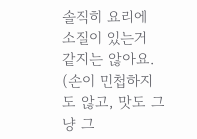솔직히 요리에 소질이 있는거 같지는 않아요. (손이 민첩하지도 않고, 맛도 그냥 그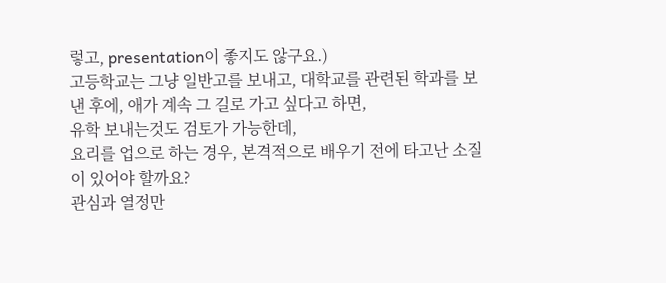렇고, presentation이 좋지도 않구요.)
고등학교는 그냥 일반고를 보내고, 대학교를 관련된 학과를 보낸 후에, 애가 계속 그 길로 가고 싶다고 하면,
유학 보내는것도 검토가 가능한데,
요리를 업으로 하는 경우, 본격적으로 배우기 전에 타고난 소질이 있어야 할까요?
관심과 열정만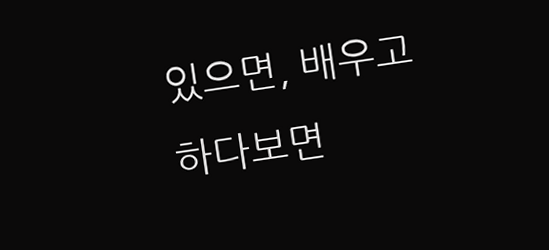있으면, 배우고 하다보면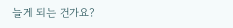늘게 되는 건가요?